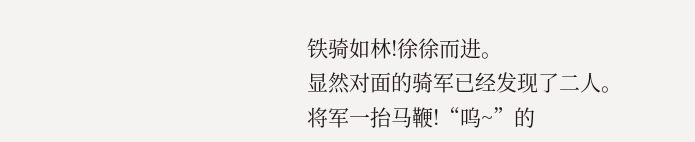铁骑如林!徐徐而进。
显然对面的骑军已经发现了二人。
将军一抬马鞭!“呜~”的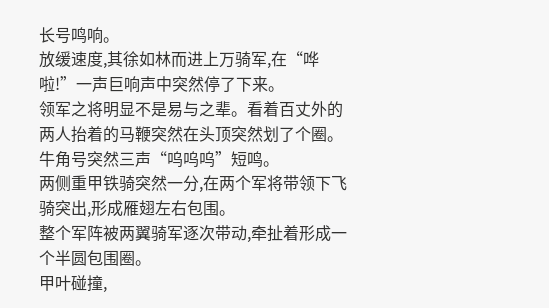长号鸣响。
放缓速度,其徐如林而进上万骑军,在“哗啦!”一声巨响声中突然停了下来。
领军之将明显不是易与之辈。看着百丈外的两人抬着的马鞭突然在头顶突然划了个圈。
牛角号突然三声“呜呜呜”短鸣。
两侧重甲铁骑突然一分,在两个军将带领下飞骑突出,形成雁翅左右包围。
整个军阵被两翼骑军逐次带动,牵扯着形成一个半圆包围圈。
甲叶碰撞,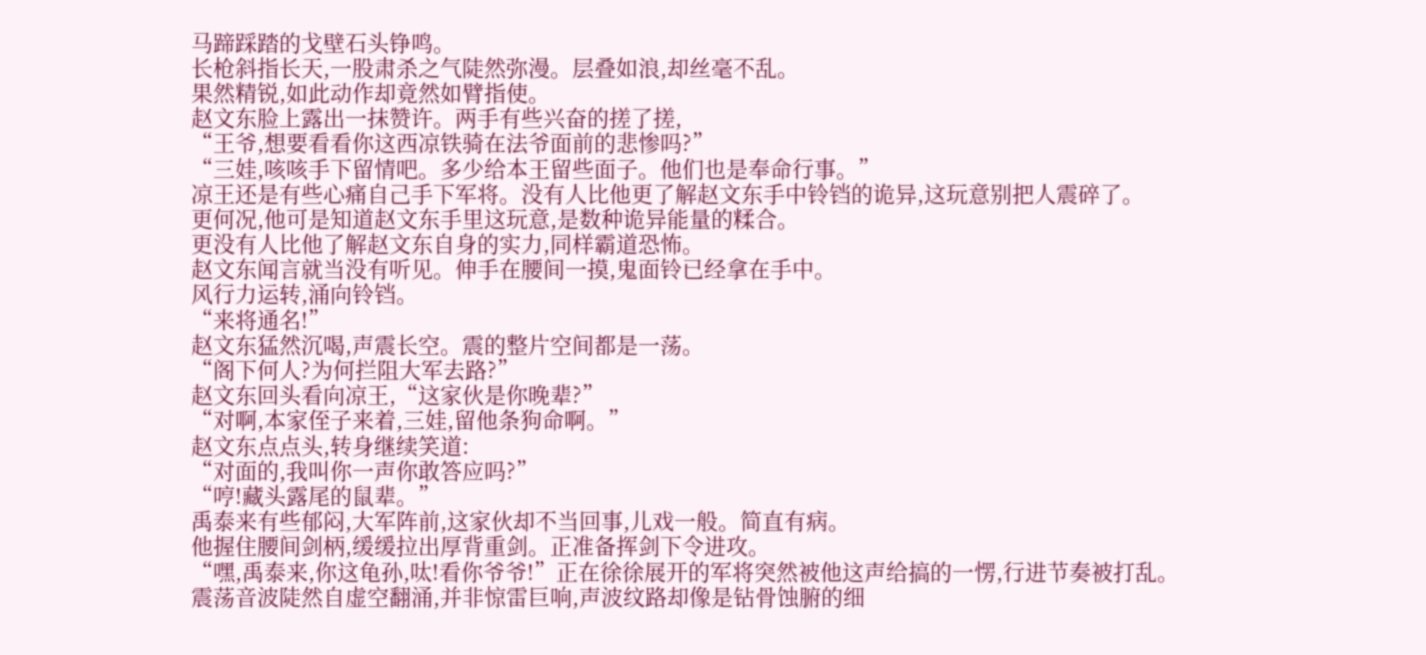马蹄踩踏的戈壁石头铮鸣。
长枪斜指长天,一股肃杀之气陡然弥漫。层叠如浪,却丝毫不乱。
果然精锐,如此动作却竟然如臂指使。
赵文东脸上露出一抹赞许。两手有些兴奋的搓了搓,
“王爷,想要看看你这西凉铁骑在法爷面前的悲惨吗?”
“三娃,咳咳手下留情吧。多少给本王留些面子。他们也是奉命行事。”
凉王还是有些心痛自己手下军将。没有人比他更了解赵文东手中铃铛的诡异,这玩意别把人震碎了。
更何况,他可是知道赵文东手里这玩意,是数种诡异能量的糅合。
更没有人比他了解赵文东自身的实力,同样霸道恐怖。
赵文东闻言就当没有听见。伸手在腰间一摸,鬼面铃已经拿在手中。
风行力运转,涌向铃铛。
“来将通名!”
赵文东猛然沉喝,声震长空。震的整片空间都是一荡。
“阁下何人?为何拦阻大军去路?”
赵文东回头看向凉王,“这家伙是你晚辈?”
“对啊,本家侄子来着,三娃,留他条狗命啊。”
赵文东点点头,转身继续笑道:
“对面的,我叫你一声你敢答应吗?”
“哼!藏头露尾的鼠辈。”
禹泰来有些郁闷,大军阵前,这家伙却不当回事,儿戏一般。简直有病。
他握住腰间剑柄,缓缓拉出厚背重剑。正准备挥剑下令进攻。
“嘿,禹泰来,你这龟孙,呔!看你爷爷!”正在徐徐展开的军将突然被他这声给搞的一愣,行进节奏被打乱。
震荡音波陡然自虚空翻涌,并非惊雷巨响,声波纹路却像是钻骨蚀腑的细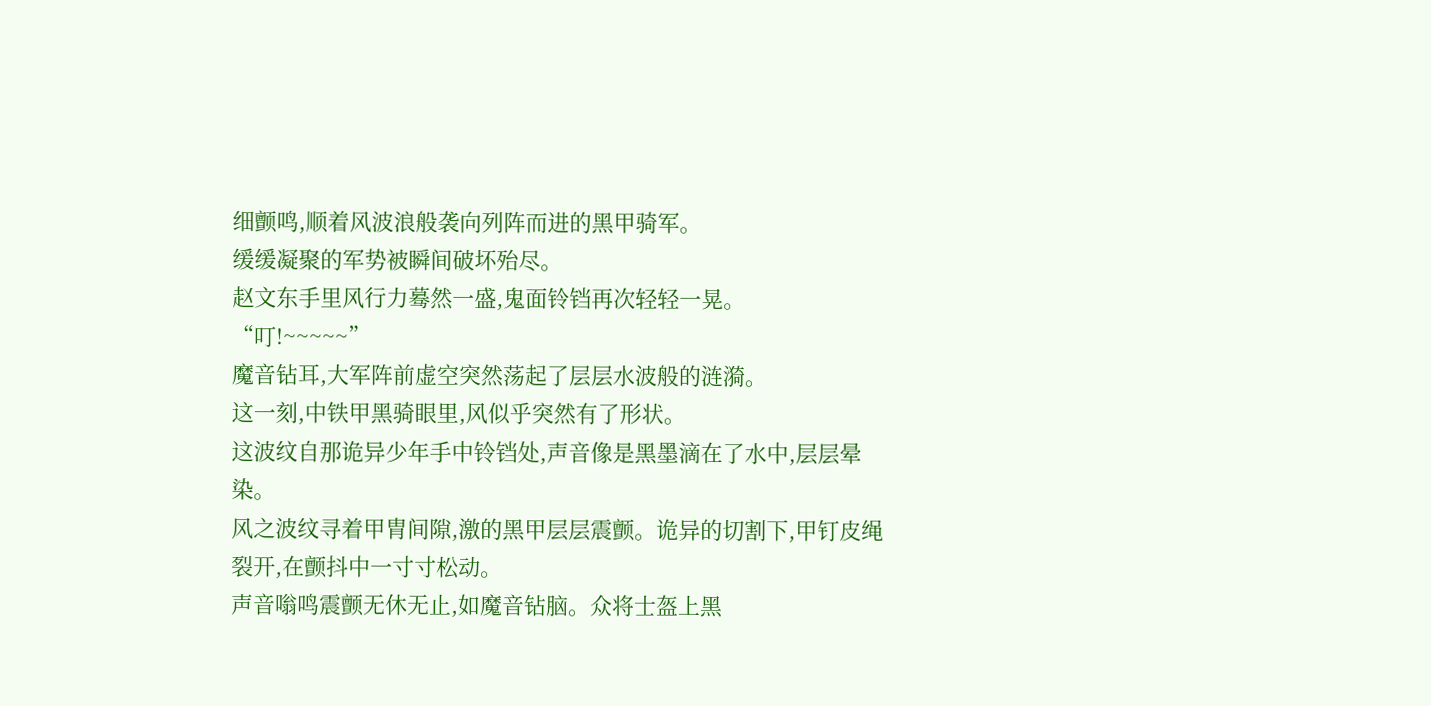细颤鸣,顺着风波浪般袭向列阵而进的黑甲骑军。
缓缓凝聚的军势被瞬间破坏殆尽。
赵文东手里风行力蓦然一盛,鬼面铃铛再次轻轻一晃。
“叮!~~~~~”
魔音钻耳,大军阵前虚空突然荡起了层层水波般的涟漪。
这一刻,中铁甲黑骑眼里,风似乎突然有了形状。
这波纹自那诡异少年手中铃铛处,声音像是黑墨滴在了水中,层层晕染。
风之波纹寻着甲胄间隙,激的黑甲层层震颤。诡异的切割下,甲钉皮绳裂开,在颤抖中一寸寸松动。
声音嗡鸣震颤无休无止,如魔音钻脑。众将士盔上黑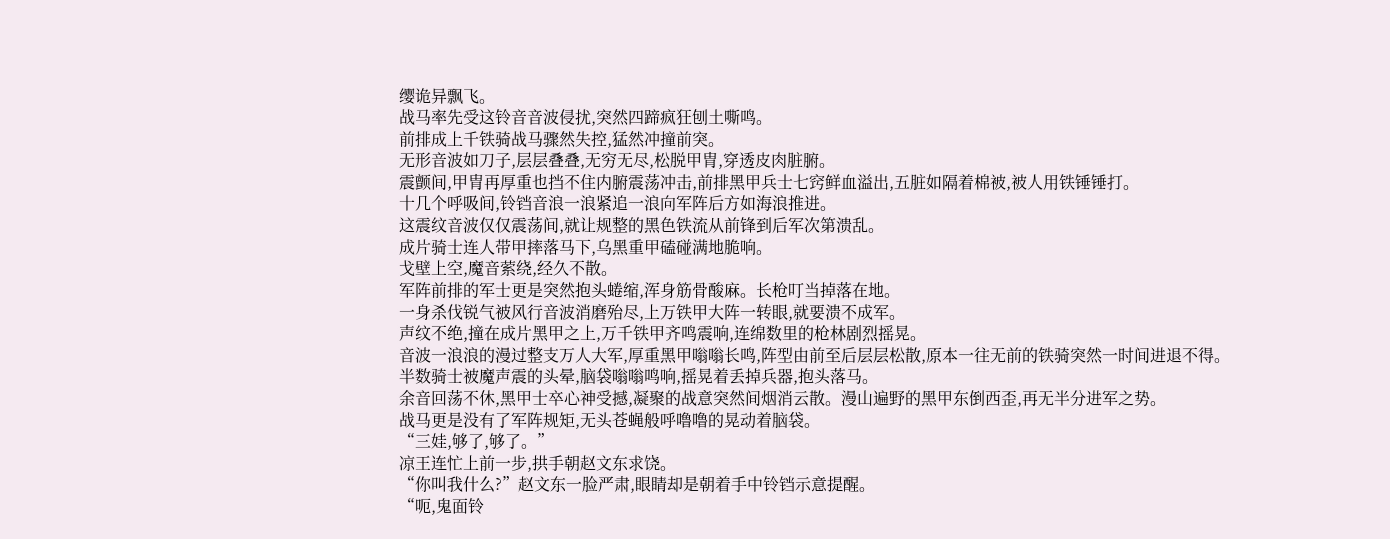缨诡异飘飞。
战马率先受这铃音音波侵扰,突然四蹄疯狂刨土嘶鸣。
前排成上千铁骑战马骤然失控,猛然冲撞前突。
无形音波如刀子,层层叠叠,无穷无尽,松脱甲胄,穿透皮肉脏腑。
震颤间,甲胄再厚重也挡不住内腑震荡冲击,前排黑甲兵士七窍鲜血溢出,五脏如隔着棉被,被人用铁锤锤打。
十几个呼吸间,铃铛音浪一浪紧追一浪向军阵后方如海浪推进。
这震纹音波仅仅震荡间,就让规整的黑色铁流从前锋到后军次第溃乱。
成片骑士连人带甲摔落马下,乌黑重甲磕碰满地脆响。
戈壁上空,魔音萦绕,经久不散。
军阵前排的军士更是突然抱头蜷缩,浑身筋骨酸麻。长枪叮当掉落在地。
一身杀伐锐气被风行音波消磨殆尽,上万铁甲大阵一转眼,就要溃不成军。
声纹不绝,撞在成片黑甲之上,万千铁甲齐鸣震响,连绵数里的枪林剧烈摇晃。
音波一浪浪的漫过整支万人大军,厚重黑甲嗡嗡长鸣,阵型由前至后层层松散,原本一往无前的铁骑突然一时间进退不得。
半数骑士被魔声震的头晕,脑袋嗡嗡鸣响,摇晃着丢掉兵器,抱头落马。
余音回荡不休,黑甲士卒心神受撼,凝聚的战意突然间烟消云散。漫山遍野的黑甲东倒西歪,再无半分进军之势。
战马更是没有了军阵规矩,无头苍蝇般呼噜噜的晃动着脑袋。
“三娃,够了,够了。”
凉王连忙上前一步,拱手朝赵文东求饶。
“你叫我什么?”赵文东一脸严肃,眼睛却是朝着手中铃铛示意提醒。
“呃,鬼面铃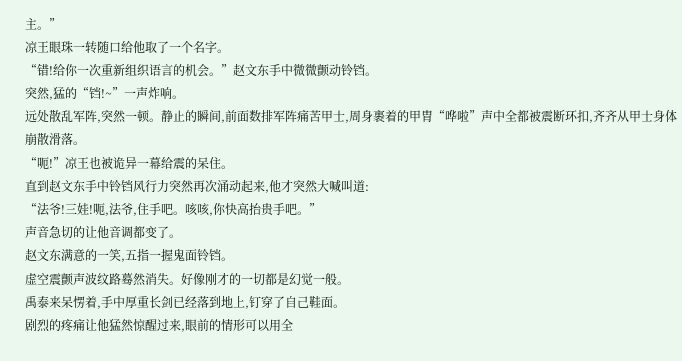主。”
凉王眼珠一转随口给他取了一个名字。
“错!给你一次重新组织语言的机会。”赵文东手中微微颤动铃铛。
突然,猛的“铛!~”一声炸响。
远处散乱军阵,突然一顿。静止的瞬间,前面数排军阵痛苦甲士,周身裹着的甲胄“哗啦”声中全都被震断环扣,齐齐从甲士身体崩散滑落。
“呃!”凉王也被诡异一幕给震的呆住。
直到赵文东手中铃铛风行力突然再次涌动起来,他才突然大喊叫道:
“法爷!三娃!呃,法爷,住手吧。咳咳,你快高抬贵手吧。”
声音急切的让他音调都变了。
赵文东满意的一笑,五指一握鬼面铃铛。
虚空震颤声波纹路蓦然消失。好像刚才的一切都是幻觉一般。
禹泰来呆愣着,手中厚重长剑已经落到地上,钉穿了自己鞋面。
剧烈的疼痛让他猛然惊醒过来,眼前的情形可以用全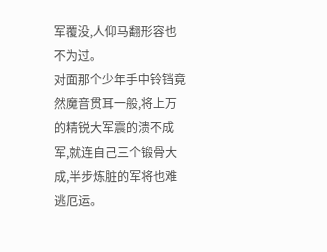军覆没,人仰马翻形容也不为过。
对面那个少年手中铃铛竟然魔音贯耳一般,将上万的精锐大军震的溃不成军,就连自己三个锻骨大成,半步炼脏的军将也难逃厄运。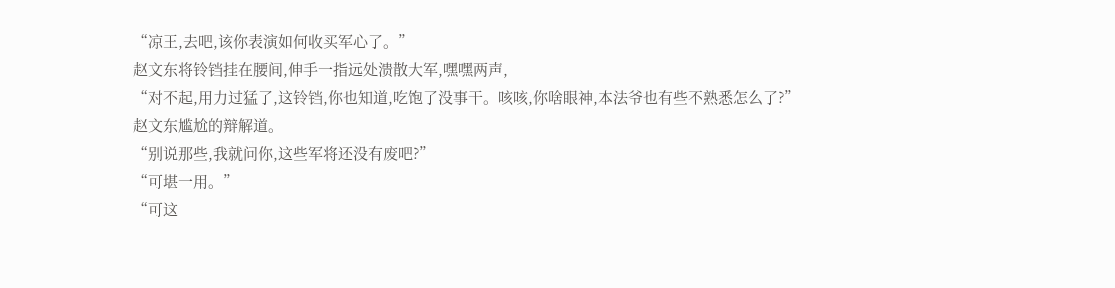“凉王,去吧,该你表演如何收买军心了。”
赵文东将铃铛挂在腰间,伸手一指远处溃散大军,嘿嘿两声,
“对不起,用力过猛了,这铃铛,你也知道,吃饱了没事干。咳咳,你啥眼神,本法爷也有些不熟悉怎么了?”
赵文东尴尬的辩解道。
“别说那些,我就问你,这些军将还没有废吧?”
“可堪一用。”
“可这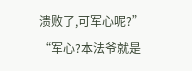溃败了,可军心呢?”
“军心?本法爷就是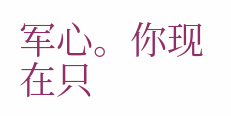军心。你现在只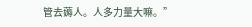管去薅人。人多力量大嘛。”